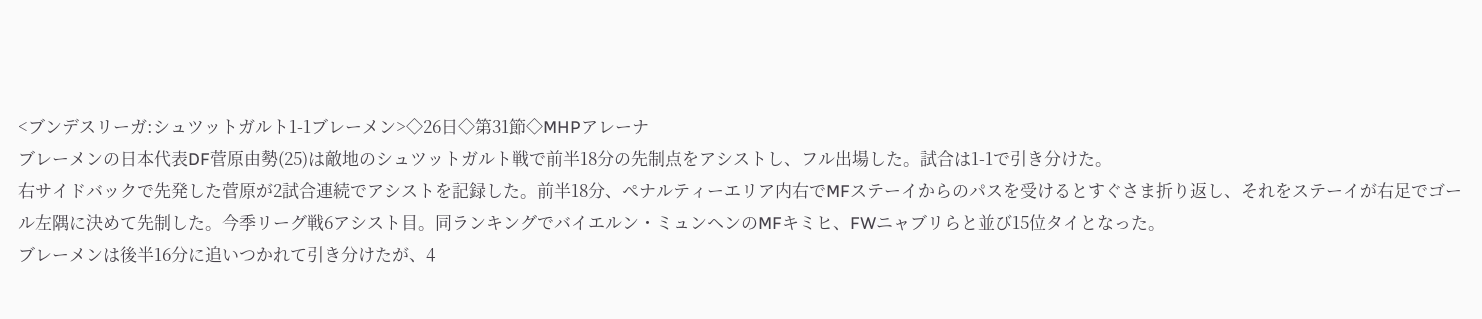<ブンデスリーガ:シュツットガルト1-1ブレーメン>◇26日◇第31節◇MHPアレーナ
ブレーメンの日本代表DF菅原由勢(25)は敵地のシュツットガルト戦で前半18分の先制点をアシストし、フル出場した。試合は1-1で引き分けた。
右サイドバックで先発した菅原が2試合連続でアシストを記録した。前半18分、ペナルティーエリア内右でMFステーイからのパスを受けるとすぐさま折り返し、それをステーイが右足でゴール左隅に決めて先制した。今季リーグ戦6アシスト目。同ランキングでバイエルン・ミュンヘンのMFキミヒ、FWニャブリらと並び15位タイとなった。
ブレーメンは後半16分に追いつかれて引き分けたが、4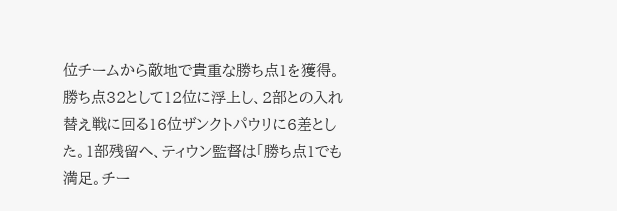位チームから敵地で貴重な勝ち点1を獲得。勝ち点32として12位に浮上し、2部との入れ替え戦に回る16位ザンクトパウリに6差とした。1部残留へ、ティウン監督は「勝ち点1でも満足。チー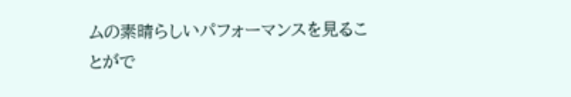ムの素晴らしいパフォーマンスを見ることがで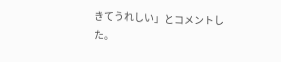きてうれしい」とコメントした。